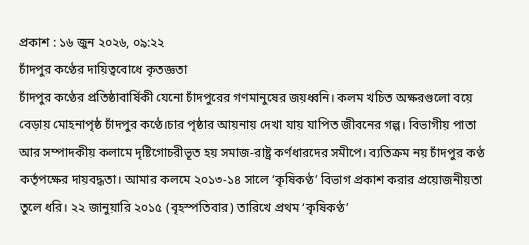প্রকাশ : ১৬ জুন ২০২৬, ০৯:২২
চাঁদপুর কণ্ঠের দায়িত্ববোধে কৃতজ্ঞতা
চাঁদপুর কণ্ঠের প্রতিষ্ঠাবার্ষিকী যেনো চাঁদপুরের গণমানুষের জয়ধ্বনি। কলম খচিত অক্ষরগুলো বয়ে বেড়ায় মোহনাপৃষ্ঠ চাঁদপুর কণ্ঠে।চার পৃষ্ঠার আয়নায় দেখা যায় যাপিত জীবনের গল্প। বিভাগীয় পাতা আর সম্পাদকীয় কলামে দৃষ্টিগোচরীভূত হয় সমাজ-রাষ্ট্র কর্ণধারদের সমীপে। ব্যতিক্রম নয় চাঁদপুর কণ্ঠ কর্তৃপক্ষের দায়বদ্ধতা। আমার কলমে ২০১৩-১৪ সালে ‘কৃষিকণ্ঠ’ বিভাগ প্রকাশ করার প্রয়োজনীয়তা তুলে ধরি। ২২ জানুয়ারি ২০১৫ (বৃহস্পতিবার) তারিখে প্রথম ‘কৃষিকণ্ঠ’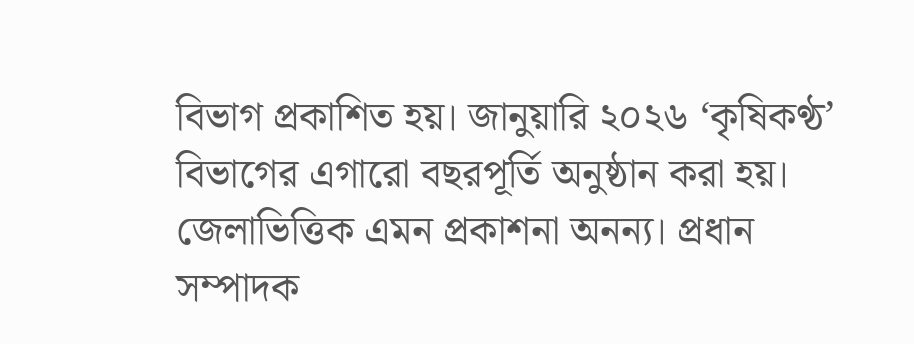বিভাগ প্রকাশিত হয়। জানুয়ারি ২০২৬ ‘কৃষিকণ্ঠ’ বিভাগের এগারো বছরপূর্তি অনুষ্ঠান করা হয়। জেলাভিত্তিক এমন প্রকাশনা অনন্য। প্রধান সম্পাদক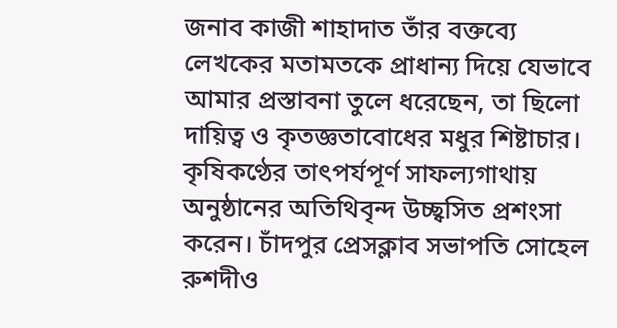জনাব কাজী শাহাদাত তাঁর বক্তব্যে লেখকের মতামতকে প্রাধান্য দিয়ে যেভাবে আমার প্রস্তাবনা তুলে ধরেছেন, তা ছিলো দায়িত্ব ও কৃতজ্ঞতাবোধের মধুর শিষ্টাচার।
কৃষিকণ্ঠের তাৎপর্যপূর্ণ সাফল্যগাথায় অনুষ্ঠানের অতিথিবৃন্দ উচ্ছ্বসিত প্রশংসা করেন। চাঁদপুর প্রেসক্লাব সভাপতি সোহেল রুশদীও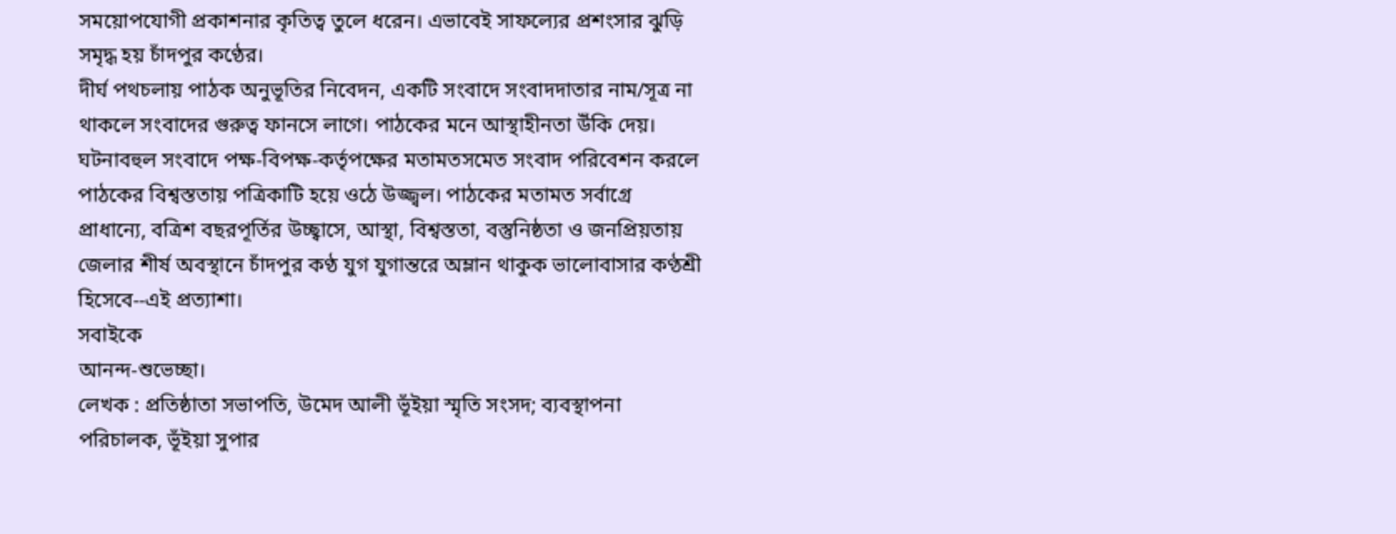সময়োপযোগী প্রকাশনার কৃতিত্ব তুলে ধরেন। এভাবেই সাফল্যের প্রশংসার ঝুড়ি সমৃদ্ধ হয় চাঁদপুর কণ্ঠের।
দীর্ঘ পথচলায় পাঠক অনুভূতির নিবেদন, একটি সংবাদে সংবাদদাতার নাম/সূত্র না থাকলে সংবাদের গুরুত্ব ফানসে লাগে। পাঠকের মনে আস্থাহীনতা উঁকি দেয়। ঘটনাবহুল সংবাদে পক্ষ-বিপক্ষ-কর্তৃপক্ষের মতামতসমেত সংবাদ পরিবেশন করলে পাঠকের বিশ্বস্ততায় পত্রিকাটি হয়ে ওঠে উজ্জ্বল। পাঠকের মতামত সর্বাগ্রে প্রাধান্যে, বত্রিশ বছরপূর্তির উচ্ছ্বাসে, আস্থা, বিশ্বস্ততা, বস্তুনিষ্ঠতা ও জনপ্রিয়তায় জেলার শীর্ষ অবস্থানে চাঁদপুর কণ্ঠ যুগ যুগান্তরে অম্লান থাকুক ভালোবাসার কণ্ঠশ্রী হিসেবে--এই প্রত্যাশা।
সবাইকে
আনন্দ-শুভেচ্ছা।
লেখক : প্রতিষ্ঠাতা সভাপতি, উমেদ আলী ভূঁইয়া স্মৃতি সংসদ; ব্যবস্থাপনা পরিচালক, ভূঁইয়া সুপার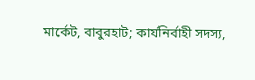মার্কেট, বাবুরহাট; কার্যনির্বাহী সদস্য,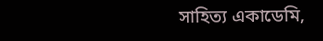সাহিত্য একাডেমি,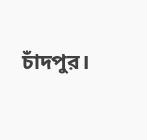চাঁদপুর।